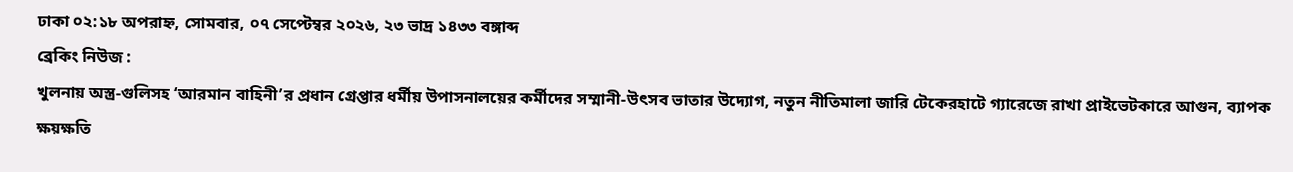ঢাকা ০২:১৮ অপরাহ্ন, সোমবার, ০৭ সেপ্টেম্বর ২০২৬, ২৩ ভাদ্র ১৪৩৩ বঙ্গাব্দ
ব্রেকিং নিউজ :
খুলনায় অস্ত্র-গুলিসহ ‘আরমান বাহিনী’র প্রধান গ্রেপ্তার ধর্মীয় উপাসনালয়ের কর্মীদের সম্মানী-উৎসব ভাতার উদ্যোগ, নতুন নীতিমালা জারি টেকেরহাটে গ্যারেজে রাখা প্রাইভেটকারে আগুন, ব্যাপক ক্ষয়ক্ষতি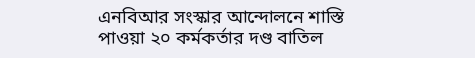এনবিআর সংস্কার আন্দোলনে শাস্তি পাওয়া ২০ কর্মকর্তার দণ্ড বাতিল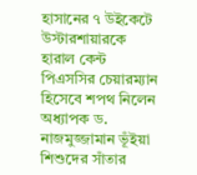হাসানের ৭ উইকেটে উস্টারশায়ারকে হারাল কেন্ট পিএসসির চেয়ারম্যান হিসেবে শপথ নিলেন অধ্যাপক ড. নাজমুজ্জামান ভূঁইয়া শিশুদের সাঁতার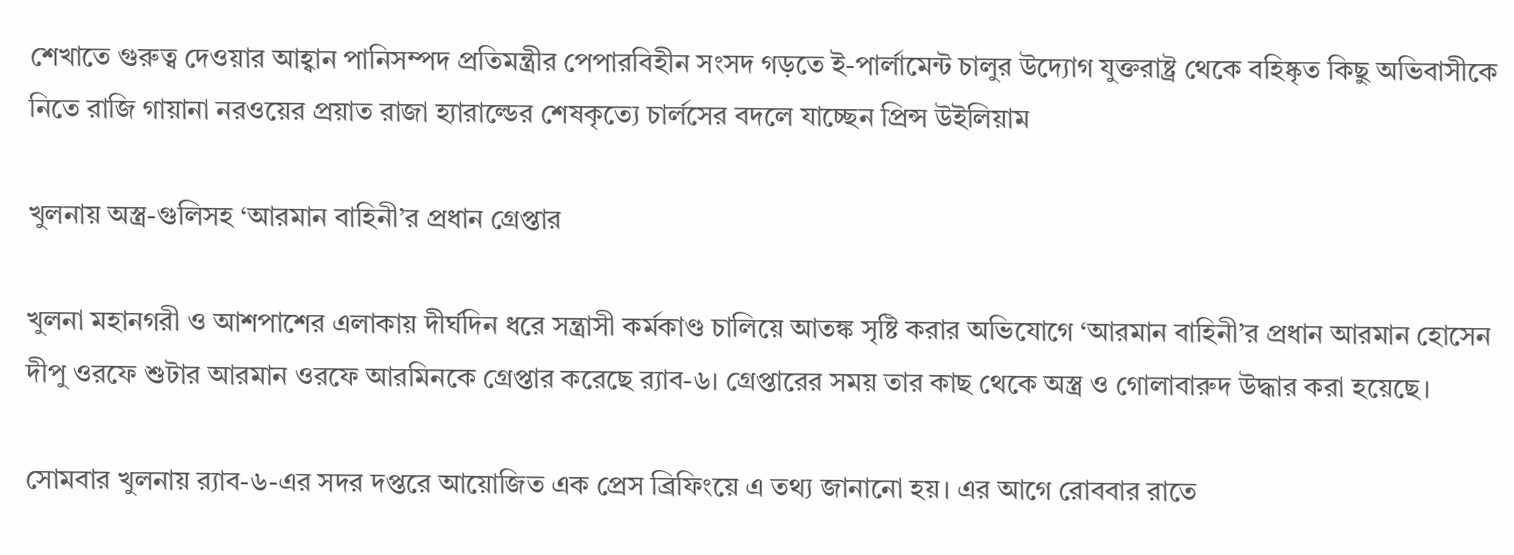শেখাতে গুরুত্ব দেওয়ার আহ্বান পানিসম্পদ প্রতিমন্ত্রীর পেপারবিহীন সংসদ গড়তে ই-পার্লামেন্ট চালুর উদ্যোগ যুক্তরাষ্ট্র থেকে বহিষ্কৃত কিছু অভিবাসীকে নিতে রাজি গায়ানা নরওয়ের প্রয়াত রাজা হ্যারাল্ডের শেষকৃত্যে চার্লসের বদলে যাচ্ছেন প্রিন্স উইলিয়াম

খুলনায় অস্ত্র-গুলিসহ ‘আরমান বাহিনী’র প্রধান গ্রেপ্তার

খুলনা মহানগরী ও আশপাশের এলাকায় দীর্ঘদিন ধরে সন্ত্রাসী কর্মকাণ্ড চালিয়ে আতঙ্ক সৃষ্টি করার অভিযোগে ‘আরমান বাহিনী’র প্রধান আরমান হোসেন দীপু ওরফে শুটার আরমান ওরফে আরমিনকে গ্রেপ্তার করেছে র‌্যাব-৬। গ্রেপ্তারের সময় তার কাছ থেকে অস্ত্র ও গোলাবারুদ উদ্ধার করা হয়েছে।

সোমবার খুলনায় র‌্যাব-৬-এর সদর দপ্তরে আয়োজিত এক প্রেস ব্রিফিংয়ে এ তথ্য জানানো হয়। এর আগে রোববার রাতে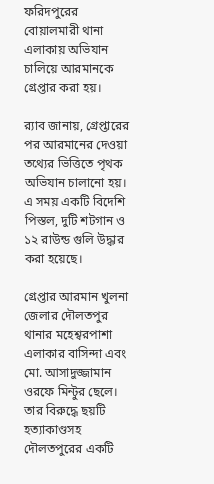ফরিদপুরের বোয়ালমারী থানা এলাকায় অভিযান চালিয়ে আরমানকে গ্রেপ্তার করা হয়।

র‌্যাব জানায়, গ্রেপ্তারের পর আরমানের দেওয়া তথ্যের ভিত্তিতে পৃথক অভিযান চালানো হয়। এ সময় একটি বিদেশি পিস্তল, দুটি শটগান ও ১২ রাউন্ড গুলি উদ্ধার করা হয়েছে।

গ্রেপ্তার আরমান খুলনা জেলার দৌলতপুর থানার মহেশ্বরপাশা এলাকার বাসিন্দা এবং মো. আসাদুজ্জামান ওরফে মিন্টুর ছেলে। তার বিরুদ্ধে ছয়টি হত্যাকাণ্ডসহ দৌলতপুরের একটি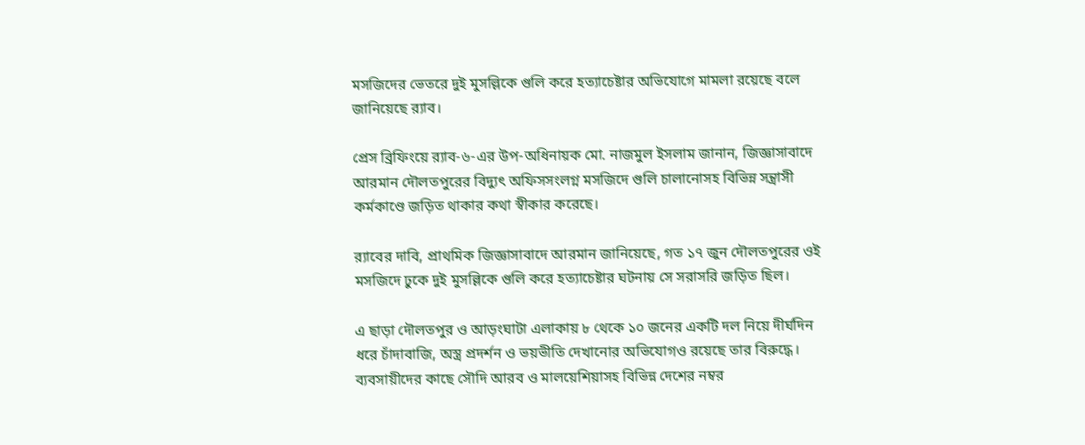মসজিদের ভেতরে দুই মুসল্লিকে গুলি করে হত্যাচেষ্টার অভিযোগে মামলা রয়েছে বলে জানিয়েছে র‌্যাব।

প্রেস ব্রিফিংয়ে র‌্যাব-৬-এর উপ-অধিনায়ক মো. নাজমুল ইসলাম জানান, জিজ্ঞাসাবাদে আরমান দৌলতপুরের বিদ্যুৎ অফিসসংলগ্ন মসজিদে গুলি চালানোসহ বিভিন্ন সন্ত্রাসী কর্মকাণ্ডে জড়িত থাকার কথা স্বীকার করেছে।

র‌্যাবের দাবি, প্রাথমিক জিজ্ঞাসাবাদে আরমান জানিয়েছে, গত ১৭ জুন দৌলতপুরের ওই মসজিদে ঢুকে দুই মুসল্লিকে গুলি করে হত্যাচেষ্টার ঘটনায় সে সরাসরি জড়িত ছিল।

এ ছাড়া দৌলতপুর ও আড়ংঘাটা এলাকায় ৮ থেকে ১০ জনের একটি দল নিয়ে দীর্ঘদিন ধরে চাঁদাবাজি, অস্ত্র প্রদর্শন ও ভয়ভীতি দেখানোর অভিযোগও রয়েছে তার বিরুদ্ধে। ব্যবসায়ীদের কাছে সৌদি আরব ও মালয়েশিয়াসহ বিভিন্ন দেশের নম্বর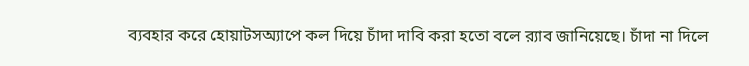ব্যবহার করে হোয়াটসঅ্যাপে কল দিয়ে চাঁদা দাবি করা হতো বলে র‌্যাব জানিয়েছে। চাঁদা না দিলে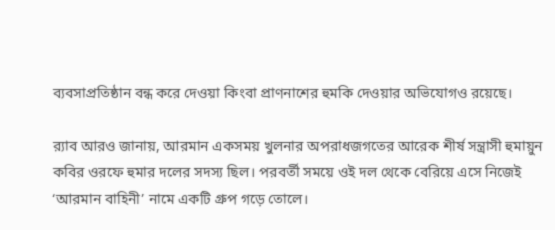ব্যবসাপ্রতিষ্ঠান বন্ধ করে দেওয়া কিংবা প্রাণনাশের হুমকি দেওয়ার অভিযোগও রয়েছে।

র‌্যাব আরও জানায়, আরমান একসময় খুলনার অপরাধজগতের আরেক শীর্ষ সন্ত্রাসী হুমায়ুন কবির ওরফে হুমার দলের সদস্য ছিল। পরবর্তী সময়ে ওই দল থেকে বেরিয়ে এসে নিজেই ‘আরমান বাহিনী’ নামে একটি গ্রুপ গড়ে তোলে।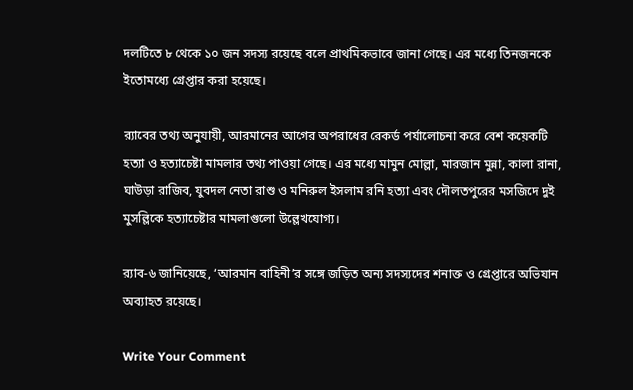দলটিতে ৮ থেকে ১০ জন সদস্য রয়েছে বলে প্রাথমিকভাবে জানা গেছে। এর মধ্যে তিনজনকে ইতোমধ্যে গ্রেপ্তার করা হয়েছে।

র‌্যাবের তথ্য অনুযায়ী, আরমানের আগের অপরাধের রেকর্ড পর্যালোচনা করে বেশ কয়েকটি হত্যা ও হত্যাচেষ্টা মামলার তথ্য পাওয়া গেছে। এর মধ্যে মামুন মোল্লা, মারজান মুন্না, কালা রানা, ঘাউড়া রাজিব, যুবদল নেতা রাশু ও মনিরুল ইসলাম রনি হত্যা এবং দৌলতপুরের মসজিদে দুই মুসল্লিকে হত্যাচেষ্টার মামলাগুলো উল্লেখযোগ্য।

র‌্যাব-৬ জানিয়েছে, ‘আরমান বাহিনী’র সঙ্গে জড়িত অন্য সদস্যদের শনাক্ত ও গ্রেপ্তারে অভিযান অব্যাহত রয়েছে।

Write Your Comment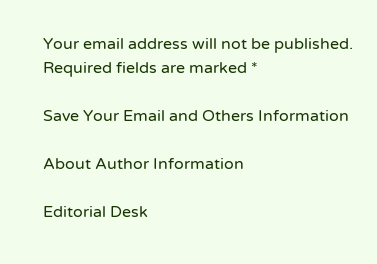Your email address will not be published. Required fields are marked *

Save Your Email and Others Information

About Author Information

Editorial Desk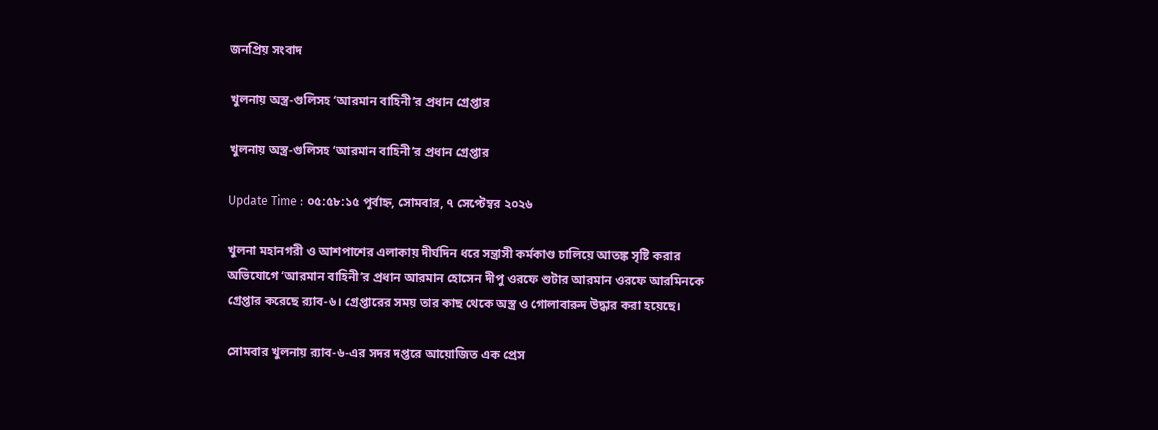জনপ্রিয় সংবাদ

খুলনায় অস্ত্র-গুলিসহ ‘আরমান বাহিনী’র প্রধান গ্রেপ্তার

খুলনায় অস্ত্র-গুলিসহ ‘আরমান বাহিনী’র প্রধান গ্রেপ্তার

Update Time : ০৫:৫৮:১৫ পূর্বাহ্ন, সোমবার, ৭ সেপ্টেম্বর ২০২৬

খুলনা মহানগরী ও আশপাশের এলাকায় দীর্ঘদিন ধরে সন্ত্রাসী কর্মকাণ্ড চালিয়ে আতঙ্ক সৃষ্টি করার অভিযোগে ‘আরমান বাহিনী’র প্রধান আরমান হোসেন দীপু ওরফে শুটার আরমান ওরফে আরমিনকে গ্রেপ্তার করেছে র‌্যাব-৬। গ্রেপ্তারের সময় তার কাছ থেকে অস্ত্র ও গোলাবারুদ উদ্ধার করা হয়েছে।

সোমবার খুলনায় র‌্যাব-৬-এর সদর দপ্তরে আয়োজিত এক প্রেস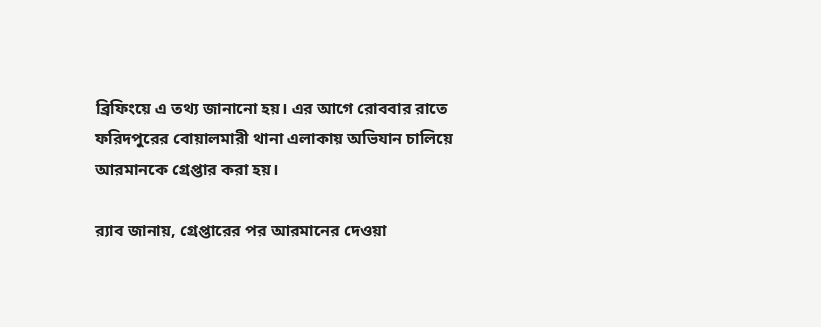ব্রিফিংয়ে এ তথ্য জানানো হয়। এর আগে রোববার রাতে ফরিদপুরের বোয়ালমারী থানা এলাকায় অভিযান চালিয়ে আরমানকে গ্রেপ্তার করা হয়।

র‌্যাব জানায়, গ্রেপ্তারের পর আরমানের দেওয়া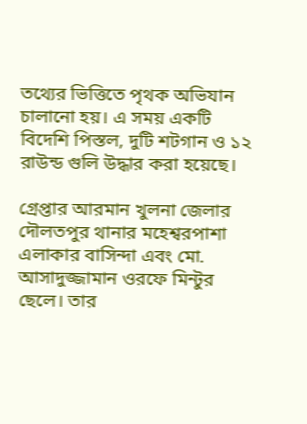তথ্যের ভিত্তিতে পৃথক অভিযান চালানো হয়। এ সময় একটি বিদেশি পিস্তল, দুটি শটগান ও ১২ রাউন্ড গুলি উদ্ধার করা হয়েছে।

গ্রেপ্তার আরমান খুলনা জেলার দৌলতপুর থানার মহেশ্বরপাশা এলাকার বাসিন্দা এবং মো. আসাদুজ্জামান ওরফে মিন্টুর ছেলে। তার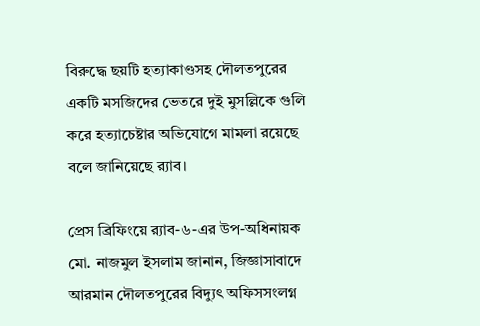বিরুদ্ধে ছয়টি হত্যাকাণ্ডসহ দৌলতপুরের একটি মসজিদের ভেতরে দুই মুসল্লিকে গুলি করে হত্যাচেষ্টার অভিযোগে মামলা রয়েছে বলে জানিয়েছে র‌্যাব।

প্রেস ব্রিফিংয়ে র‌্যাব-৬-এর উপ-অধিনায়ক মো. নাজমুল ইসলাম জানান, জিজ্ঞাসাবাদে আরমান দৌলতপুরের বিদ্যুৎ অফিসসংলগ্ন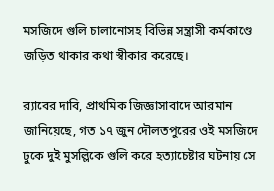মসজিদে গুলি চালানোসহ বিভিন্ন সন্ত্রাসী কর্মকাণ্ডে জড়িত থাকার কথা স্বীকার করেছে।

র‌্যাবের দাবি, প্রাথমিক জিজ্ঞাসাবাদে আরমান জানিয়েছে, গত ১৭ জুন দৌলতপুরের ওই মসজিদে ঢুকে দুই মুসল্লিকে গুলি করে হত্যাচেষ্টার ঘটনায় সে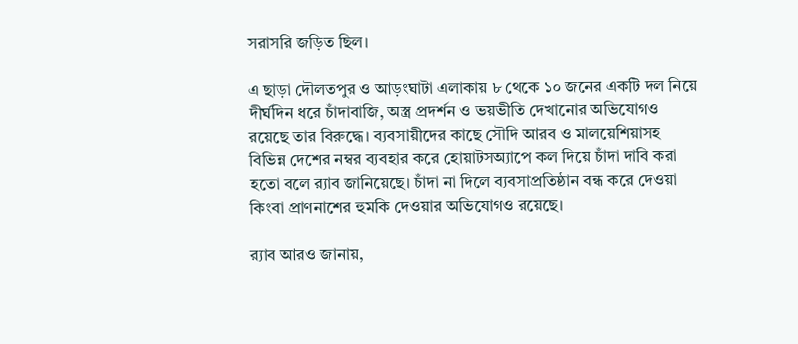সরাসরি জড়িত ছিল।

এ ছাড়া দৌলতপুর ও আড়ংঘাটা এলাকায় ৮ থেকে ১০ জনের একটি দল নিয়ে দীর্ঘদিন ধরে চাঁদাবাজি, অস্ত্র প্রদর্শন ও ভয়ভীতি দেখানোর অভিযোগও রয়েছে তার বিরুদ্ধে। ব্যবসায়ীদের কাছে সৌদি আরব ও মালয়েশিয়াসহ বিভিন্ন দেশের নম্বর ব্যবহার করে হোয়াটসঅ্যাপে কল দিয়ে চাঁদা দাবি করা হতো বলে র‌্যাব জানিয়েছে। চাঁদা না দিলে ব্যবসাপ্রতিষ্ঠান বন্ধ করে দেওয়া কিংবা প্রাণনাশের হুমকি দেওয়ার অভিযোগও রয়েছে।

র‌্যাব আরও জানায়,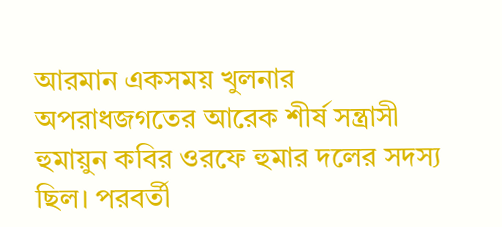আরমান একসময় খুলনার অপরাধজগতের আরেক শীর্ষ সন্ত্রাসী হুমায়ুন কবির ওরফে হুমার দলের সদস্য ছিল। পরবর্তী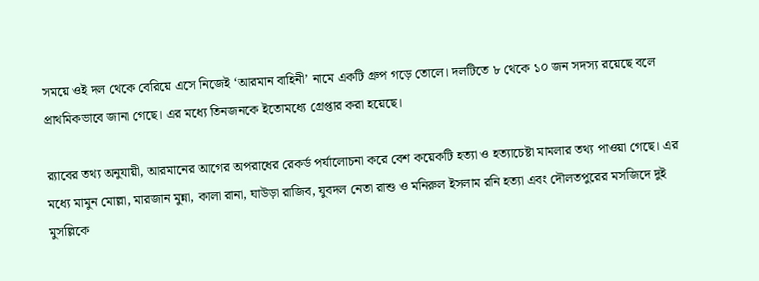সময়ে ওই দল থেকে বেরিয়ে এসে নিজেই ‘আরমান বাহিনী’ নামে একটি গ্রুপ গড়ে তোলে। দলটিতে ৮ থেকে ১০ জন সদস্য রয়েছে বলে প্রাথমিকভাবে জানা গেছে। এর মধ্যে তিনজনকে ইতোমধ্যে গ্রেপ্তার করা হয়েছে।

র‌্যাবের তথ্য অনুযায়ী, আরমানের আগের অপরাধের রেকর্ড পর্যালোচনা করে বেশ কয়েকটি হত্যা ও হত্যাচেষ্টা মামলার তথ্য পাওয়া গেছে। এর মধ্যে মামুন মোল্লা, মারজান মুন্না, কালা রানা, ঘাউড়া রাজিব, যুবদল নেতা রাশু ও মনিরুল ইসলাম রনি হত্যা এবং দৌলতপুরের মসজিদে দুই মুসল্লিকে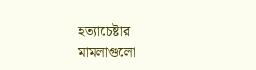হত্যাচেষ্টার মামলাগুলো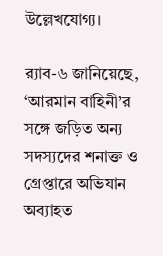উল্লেখযোগ্য।

র‌্যাব-৬ জানিয়েছে, ‘আরমান বাহিনী’র সঙ্গে জড়িত অন্য সদস্যদের শনাক্ত ও গ্রেপ্তারে অভিযান অব্যাহত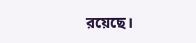রয়েছে।